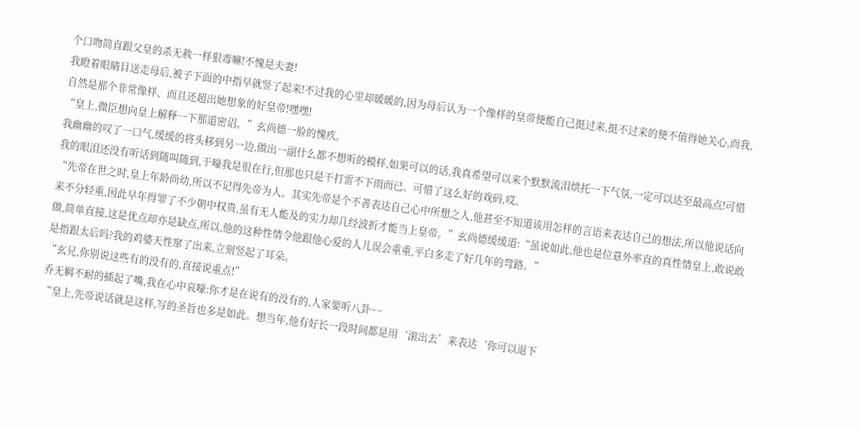个口吻简直跟父皇的杀无赦一样狠毒嘛!不愧是夫妻!
我瞪着眼睛目送走母后,被子下面的中指早就竖了起来!不过我的心里却暖暖的,因为母后认为一个像样的皇帝便能自己挺过来,挺不过来的便不值得她关心,而我,自然是那个非常像样、而且还超出她想象的好皇帝!嘿嘿!
“皇上,微臣想向皇上解释一下那道密诏。”玄尚德一脸的愧疚。
我幽幽的叹了一口气,缓缓的将头移到另一边,做出一副什么都不想听的模样,如果可以的话,我真希望可以来个默默流泪烘托一下气氛,一定可以达至最高点!可惜我的眼泪还没有听话到随叫随到,干嚎我是很在行,但那也只是干打雷不下雨而已。可惜了这么好的戏码,哎。
“先帝在世之时,皇上年龄尚幼,所以不记得先帝为人。其实先帝是个不善表达自己心中所想之人,他甚至不知道该用怎样的言语来表达自己的想法,所以他说话向来不分轻重,因此早年得罪了不少朝中权贵,虽有无人能及的实力却几经波折才能当上皇帝。”玄尚德缓缓道:“虽说如此,他也是位意外率直的真性情皇上,敢说敢做,简单直接,这是优点却亦是缺点,所以,他的这种性情令他跟他心爱的人儿误会重重,平白多走了好几年的弯路。”
是指跟太后吗?我的鸡婆天性窜了出来,立刻竖起了耳朵。
“玄兄,你别说这些有的没有的,直接说重点!”
乔无羁不耐的插起了嘴,我在心中哀嚎:你才是在说有的没有的,人家要听八卦~~
“皇上,先帝说话就是这样,写的圣旨也多是如此。想当年,他有好长一段时间都是用‘滚出去’来表达‘你可以退下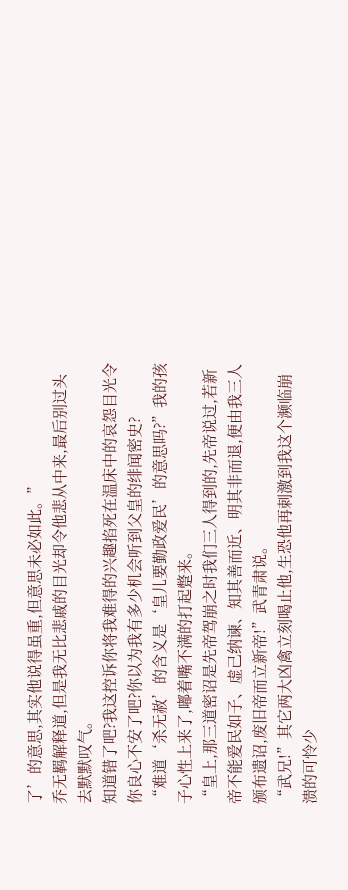了’的意思,其实他说得虽重,但意思未必如此。”
乔无羁解释道,但是我无比悲戚的目光却令他悲从中来,最后别过头去默默叹气。
知道错了吧?我这控诉你将我难得的兴趣掐死在温床中的哀怨目光令你良心不安了吧?你以为我有多少机会听到父皇的绯闻密史?
“难道‘杀无赦’的含义是‘皇儿要勤政爱民’的意思吗?”我的孩子心性上来了,嘟着嘴不满的打起蹩来。
“皇上,那三道密诏是先帝驾崩之时我们三人得到的,先帝说过,若新帝不能爱民如子、虚己纳谏、知其善而近、明其非而退,便由我三人颁布遗诏,废旧帝而立新帝!”武青肃说。
“武兄!”其它两大凶禽立刻喝止他,生恐他再刺激到我这个濒临崩溃的可怜少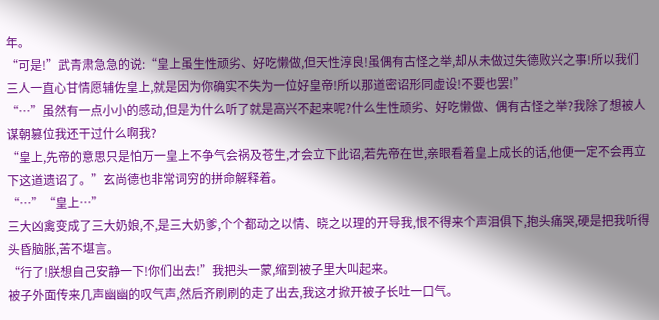年。
“可是!”武青肃急急的说:“皇上虽生性顽劣、好吃懒做,但天性淳良!虽偶有古怪之举,却从未做过失德败兴之事!所以我们三人一直心甘情愿辅佐皇上,就是因为你确实不失为一位好皇帝!所以那道密诏形同虚设!不要也罢!”
“…”虽然有一点小小的感动,但是为什么听了就是高兴不起来呢?什么生性顽劣、好吃懒做、偶有古怪之举?我除了想被人谋朝篡位我还干过什么啊我?
“皇上,先帝的意思只是怕万一皇上不争气会祸及苍生,才会立下此诏,若先帝在世,亲眼看着皇上成长的话,他便一定不会再立下这道遗诏了。”玄尚德也非常词穷的拼命解释着。
“…”“皇上…”
三大凶禽变成了三大奶娘,不,是三大奶爹,个个都动之以情、晓之以理的开导我,恨不得来个声泪俱下,抱头痛哭,硬是把我听得头昏脑胀,苦不堪言。
“行了!朕想自己安静一下!你们出去!”我把头一蒙,缩到被子里大叫起来。
被子外面传来几声幽幽的叹气声,然后齐刷刷的走了出去,我这才掀开被子长吐一口气。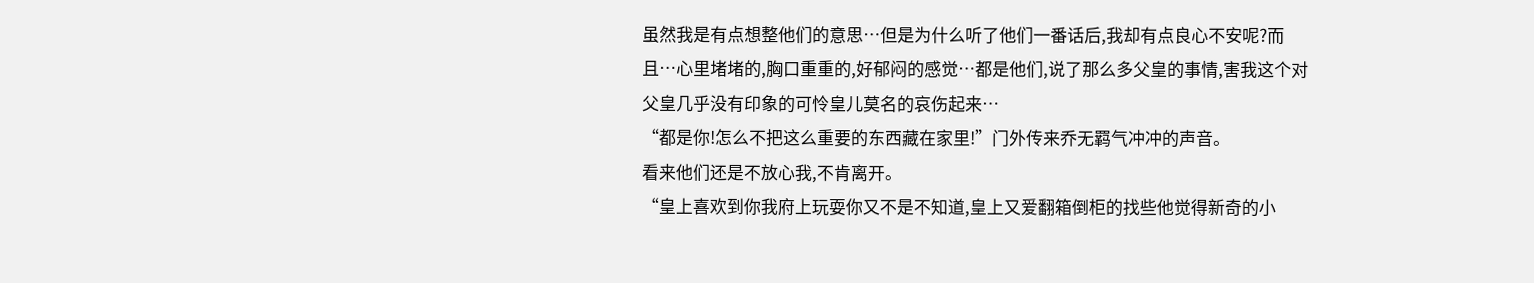虽然我是有点想整他们的意思…但是为什么听了他们一番话后,我却有点良心不安呢?而且…心里堵堵的,胸口重重的,好郁闷的感觉…都是他们,说了那么多父皇的事情,害我这个对父皇几乎没有印象的可怜皇儿莫名的哀伤起来…
“都是你!怎么不把这么重要的东西藏在家里!”门外传来乔无羁气冲冲的声音。
看来他们还是不放心我,不肯离开。
“皇上喜欢到你我府上玩耍你又不是不知道,皇上又爱翻箱倒柜的找些他觉得新奇的小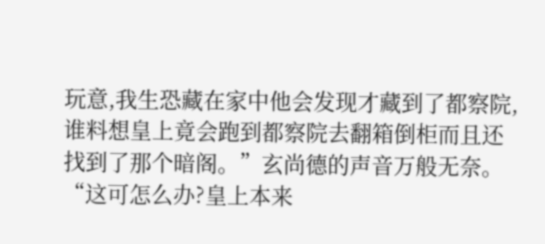玩意,我生恐藏在家中他会发现才藏到了都察院,谁料想皇上竟会跑到都察院去翻箱倒柜而且还找到了那个暗阁。”玄尚德的声音万般无奈。
“这可怎么办?皇上本来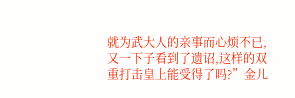就为武大人的亲事而心烦不已,又一下子看到了遗诏,这样的双重打击皇上能受得了吗?”金儿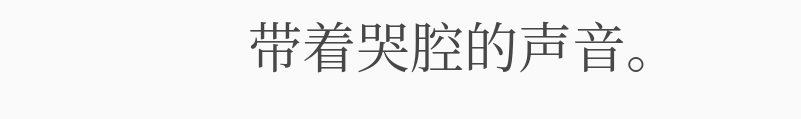带着哭腔的声音。